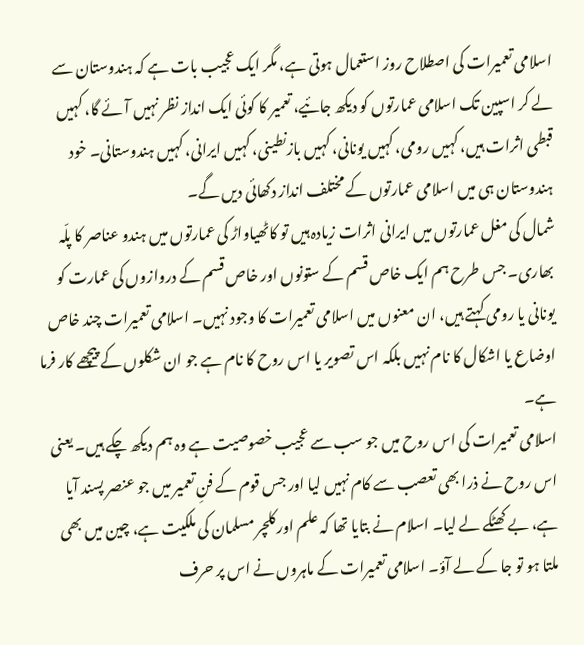اسلامی تعمیرات کی اصطلاح روز استعمال ہوتی ہے، مگر ایک عجیب بات ہے کہ ہندوستان سے لے کر اسپین تک اسلامی عمارتوں کو دیکھ جائیے، تعمیر کا کوئی ایک انداز نظر نہیں آئے گا، کہیں قبطی اثرات ہیں، کہیں رومی، کہیں یونانی، کہیں بازنطینی، کہیں ایرانی، کہیں ہندوستانی۔ خود ہندوستان ہی میں اسلامی عمارتوں کے مختلف انداز دکھائی دیں گے۔
شمال کی مغل عمارتوں میں ایرانی اثرات زیادہ ہیں تو کاٹھیاواڑ کی عمارتوں میں ہندو عناصر کا پلّہ بھاری۔ جس طرح ہم ایک خاص قسم کے ستونوں اور خاص قسم کے دروازوں کی عمارت کو یونانی یا رومی کہتے ہیں، ان معنوں میں اسلامی تعمیرات کا وجود نہیں۔ اسلامی تعمیرات چند خاص اوضاع یا اشکال کا نام نہیں بلکہ اس تصویر یا اس روح کا نام ہے جو ان شکلوں کے پیچھے کار فرما ہے۔
اسلامی تعمیرات کی اس روح میں جو سب سے عجیب خصوصیت ہے وہ ہم دیکھ چکے ہیں۔ یعنی اس روح نے ذرا بھی تعصب سے کام نہیں لیا اور جس قوم کے فنِ تعمیر میں جو عنصر پسند آیا ہے، بے کھٹکے لے لیا۔ اسلام نے بتایا تھا کہ علم اور کلچر مسلمان کی ملکیت ہے، چین میں بھی ملتا ہو تو جا کے لے آؤ۔ اسلامی تعمیرات کے ماہروں نے اس پر حرف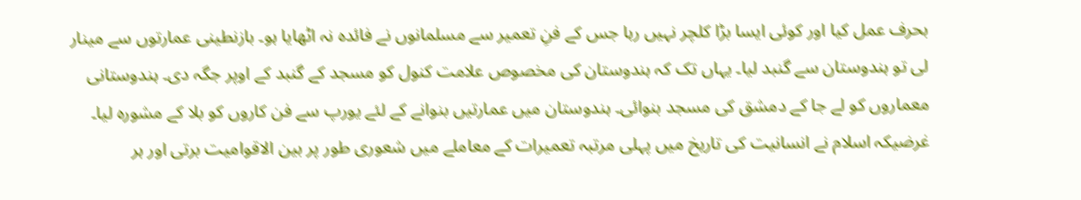بحرف عمل کیا اور کوئی ایسا بڑا کلچر نہیں رہا جس کے فنِ تعمیر سے مسلمانوں نے فائدہ نہ اٹھایا ہو۔ بازنطینی عمارتوں سے مینار لی تو ہندوستان سے گنبد لیا۔ یہاں تک کہ ہندوستان کی مخصوص علامت کنول کو مسجد کے گنبد کے اوپر جگہ دی۔ ہندوستانی معماروں کو لے جا کے دمشق کی مسجد بنوائی۔ ہندوستان میں عمارتیں بنوانے کے لئے یورپ سے فن کاروں کو بلا کے مشورہ لیا۔ غرضیکہ اسلام نے انسانیت کی تاریخ میں پہلی مرتبہ تعمیرات کے معاملے میں شعوری طور پر بین الاقوامیت برتی اور ہر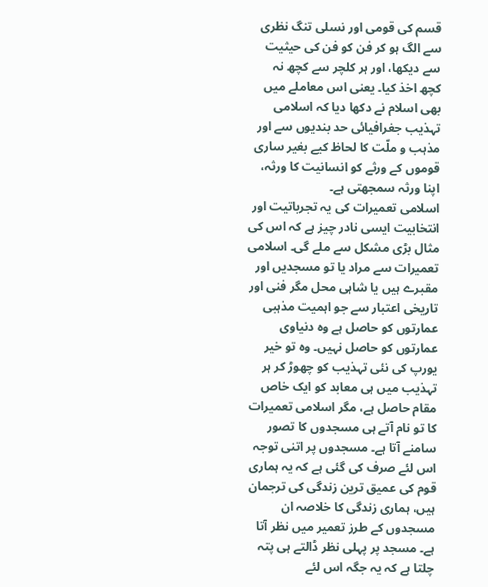قسم کی قومی اور نسلی تنگ نظری سے الگ ہو کر فن کو فن کی حیثیت سے دیکھا، اور ہر کلچر سے کچھ نہ کچھ اخذ کیا۔ یعنی اس معاملے میں بھی اسلام نے دکھا دیا کہ اسلامی تہذیب جغرافیائی حد بندیوں سے اور مذہب و ملّت کا لحاظ کیے بغیر ساری قوموں کے ورثے کو انسانیت کا ورثہ، اپنا ورثہ سمجھتی ہے۔
اسلامی تعمیرات کی یہ تجرباتیت اور انتخابیت ایسی نادر چیز ہے کہ اس کی مثال بڑی مشکل سے ملے گی۔ اسلامی تعمیرات سے مراد یا تو مسجدیں اور مقبرے ہیں یا شاہی محل مگر فنی اور تاریخی اعتبار سے جو اہمیت مذہبی عمارتوں کو حاصل ہے وہ دنیاوی عمارتوں کو حاصل نہیں۔ وہ تو خیر یورپ کی نئی تہذیب کو چھوڑ کر ہر تہذیب میں ہی معابد کو ایک خاص مقام حاصل ہے، مگر اسلامی تعمیرات کا تو نام آتے ہی مسجدوں کا تصور سامنے آتا ہے۔ مسجدوں پر اتنی توجہ اس لئے صرف کی گئی ہے کہ یہ ہماری قوم کی عمیق ترین زندگی کی ترجمان ہیں، ہماری زندگی کا خلاصہ ان مسجدوں کے طرز تعمیر میں نظر آتا ہے۔ مسجد پر پہلی نظر ڈالتے ہی پتہ چلتا ہے کہ یہ جگہ اس لئے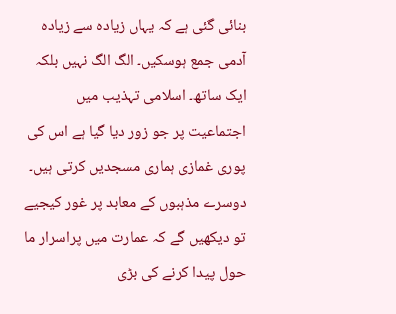بنائی گئی ہے کہ یہاں زیادہ سے زیادہ آدمی جمع ہوسکیں۔ الگ الگ نہیں بلکہ ایک ساتھ۔ اسلامی تہذیب میں اجتماعیت پر جو زور دیا گیا ہے اس کی پوری غمازی ہماری مسجدیں کرتی ہیں۔ دوسرے مذہبوں کے معابد پر غور کیجیے تو دیکھیں گے کہ عمارت میں پراسرار ما حول پیدا کرنے کی بڑی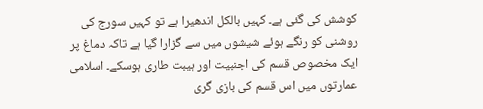کوشش کی گئی ہے۔ کہیں بالکل اندھیرا ہے تو کہیں سورج کی روشنی کو رنگے ہوئے شیشوں میں سے گزارا گیا ہے تاکہ دماغ پر ایک مخصوص قسم کی اجنبیت اور ہیبت طاری ہوسکے۔ اسلامی عمارتوں میں اس قسم کی بازی گری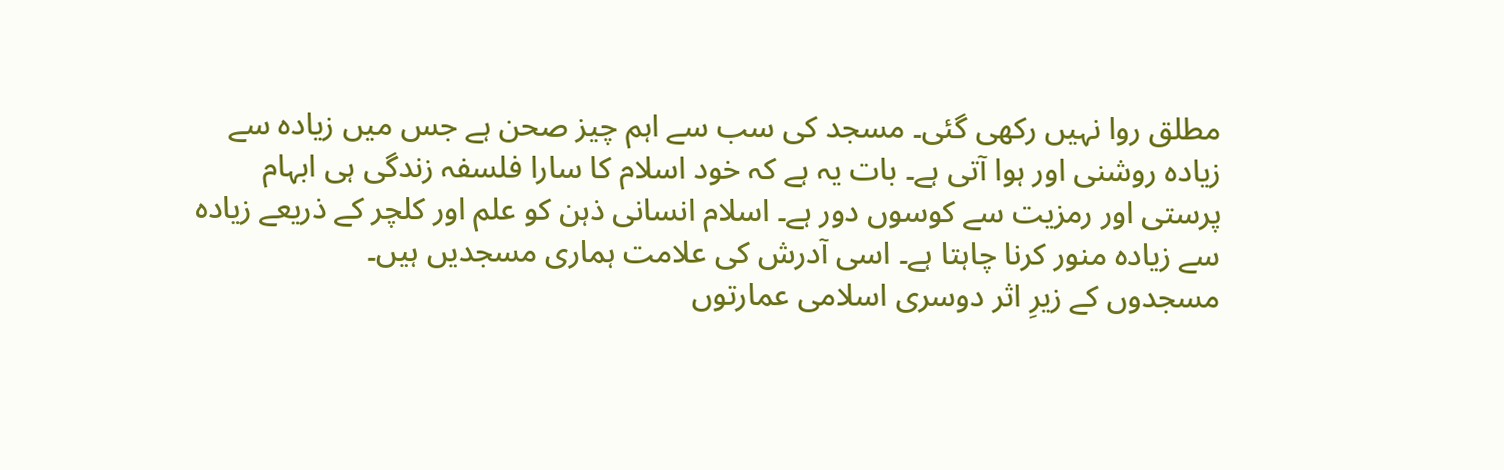مطلق روا نہیں رکھی گئی۔ مسجد کی سب سے اہم چیز صحن ہے جس میں زیادہ سے زیادہ روشنی اور ہوا آتی ہے۔ بات یہ ہے کہ خود اسلام کا سارا فلسفہ زندگی ہی ابہام پرستی اور رمزیت سے کوسوں دور ہے۔ اسلام انسانی ذہن کو علم اور کلچر کے ذریعے زیادہ سے زیادہ منور کرنا چاہتا ہے۔ اسی آدرش کی علامت ہماری مسجدیں ہیں۔
مسجدوں کے زیرِ اثر دوسری اسلامی عمارتوں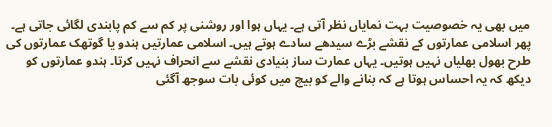میں بھی یہ خصوصیت بہت نمایاں نظر آتی ہے۔ یہاں ہوا اور روشنی پر کم سے کم پابندی لگائی جاتی ہے۔
پھر اسلامی عمارتوں کے نقشے بڑے سیدھے سادے ہوتے ہیں۔ اسلامی عمارتیں ہندو یا گوتھک عمارتوں کی طرح بھول بھلیاں نہیں ہوتیں۔ یہاں عمارت ساز بنیادی نقشے سے انحراف نہیں کرتا۔ ہندو عمارتوں کو دیکھ کہ یہ احساس ہوتا ہے کہ بنانے والے کو بیچ میں کوئی بات سوجھ آگئی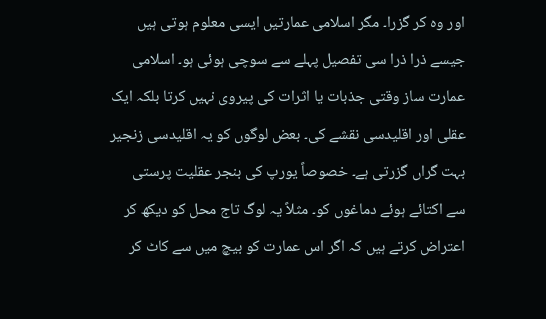اور وہ کر گزرا۔ مگر اسلامی عمارتیں ایسی معلوم ہوتی ہیں جیسے ذرا ذرا سی تفصیل پہلے سے سوچی ہوئی ہو۔ اسلامی عمارت ساز وقتی جذبات یا اثرات کی پیروی نہیں کرتا بلکہ ایک عقلی اور اقلیدسی نقشے کی۔ بعض لوگوں کو یہ اقلیدسی زنجیر بہت گراں گزرتی ہے۔ خصوصاً یورپ کی بنجر عقلیت پرستی سے اکتائے ہوئے دماغوں کو۔ مثلاً یہ لوگ تاج محل کو دیکھ کر اعتراض کرتے ہیں کہ اگر اس عمارت کو بیچ میں سے کاٹ کر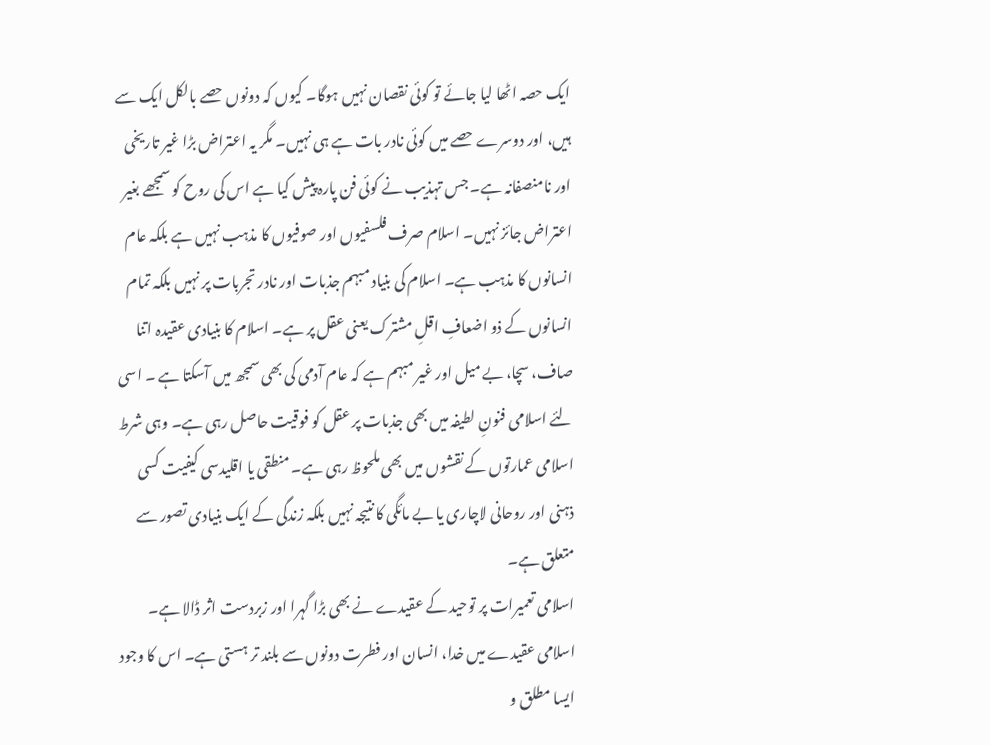ایک حصہ اٹھا لیا جائے تو کوئی نقصان نہیں ہوگا۔ کیوں کہ دونوں حصے بالکل ایک سے ہیں، اور دوسرے حصے میں کوئی نادر بات ہے ہی نہیں۔ مگر یہ اعتراض بڑا غیر تاریخی اور نامنصفانہ ہے۔ جس تہذیب نے کوئی فن پارہ پیش کیا ہے اس کی روح کو سمجھے بغیر اعتراض جائز نہیں۔ اسلام صرف فلسفیوں اور صوفیوں کا مذہب نہیں ہے بلکہ عام انسانوں کا مذہب ہے۔ اسلام کی بنیاد مبہم جذبات اور نادر تجربات پر نہیں بلکہ تمام انسانوں کے ذو اضعافِ اقلِ مشترک یعنی عقل پر ہے۔ اسلام کا بنیادی عقیدہ اتنا صاف، سچا، بے میل اور غیر مبہم ہے کہ عام آدمی کی بھی سمجھ میں آسکتا ہے ۔ اسی لئے اسلامی فنونِ لطیفہ میں بھی جذبات پر عقل کو فوقیت حاصل رہی ہے۔ وہی شرط اسلامی عمارتوں کے نقشوں میں بھی ملحوظ رہی ہے۔ منطقی یا اقلیدسی کیفیت کسی ذہنی اور روحانی لاچاری یا بے مائگی کا نتیجہ نہیں بلکہ زندگی کے ایک بنیادی تصور سے متعلق ہے۔
اسلامی تعمیرات پر توحید کے عقیدے نے بھی بڑا گہرا اور زبردست اثر ڈالا ہے۔ اسلامی عقیدے میں خدا، انسان اور فطرت دونوں سے بلند تر ہستی ہے۔ اس کا وجود ایسا مطلق و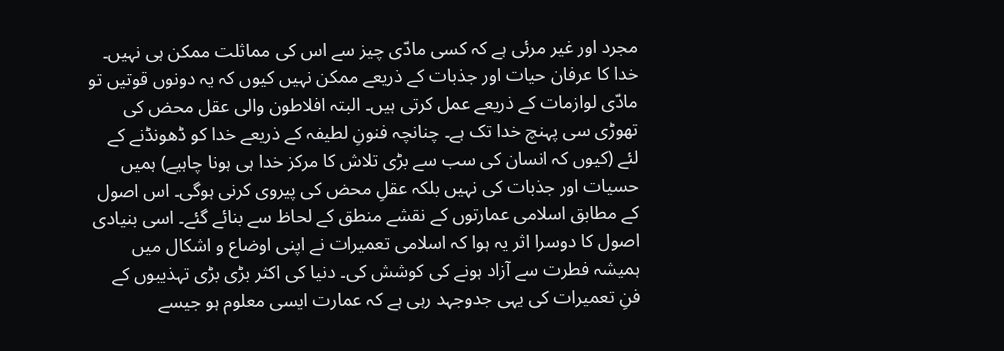مجرد اور غیر مرئی ہے کہ کسی مادّی چیز سے اس کی مماثلت ممکن ہی نہیں۔ خدا کا عرفان حیات اور جذبات کے ذریعے ممکن نہیں کیوں کہ یہ دونوں قوتیں تو مادّی لوازمات کے ذریعے عمل کرتی ہیں۔ البتہ افلاطون والی عقل محض کی تھوڑی سی پہنچ خدا تک ہے۔ چنانچہ فنونِ لطیفہ کے ذریعے خدا کو ڈھونڈنے کے لئے (کیوں کہ انسان کی سب سے بڑی تلاش کا مرکز خدا ہی ہونا چاہیے) ہمیں حسیات اور جذبات کی نہیں بلکہ عقلِ محض کی پیروی کرنی ہوگی۔ اس اصول کے مطابق اسلامی عمارتوں کے نقشے منطق کے لحاظ سے بنائے گئے۔ اسی بنیادی اصول کا دوسرا اثر یہ ہوا کہ اسلامی تعمیرات نے اپنی اوضاع و اشکال میں ہمیشہ فطرت سے آزاد ہونے کی کوشش کی۔ دنیا کی اکثر بڑی بڑی تہذیبوں کے فنِ تعمیرات کی یہی جدوجہد رہی ہے کہ عمارت ایسی معلوم ہو جیسے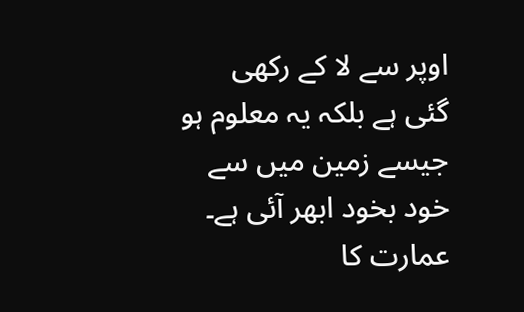اوپر سے لا کے رکھی گئی ہے بلکہ یہ معلوم ہو جیسے زمین میں سے خود بخود ابھر آئی ہے۔ عمارت کا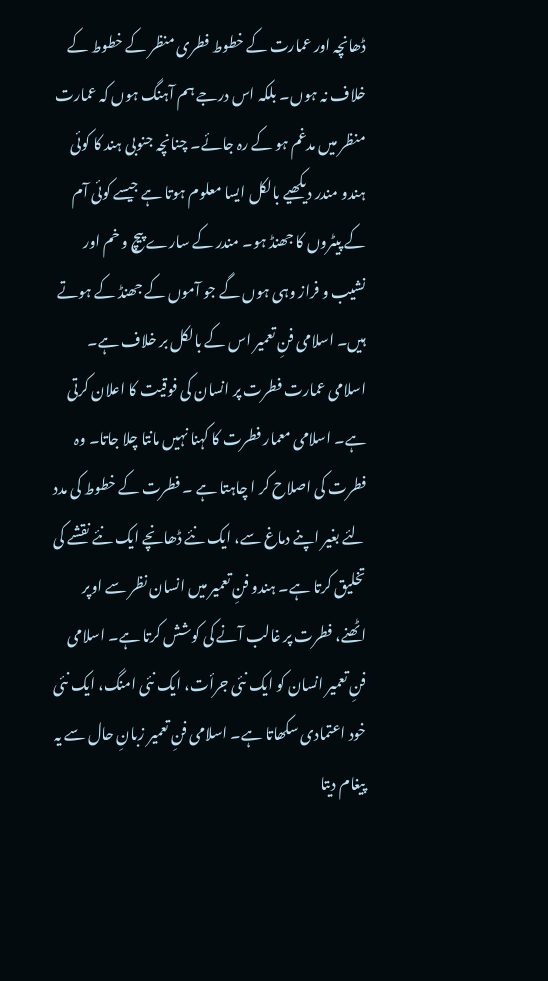ڈھانچہ اور عمارت کے خطوط فطری منظر کے خطوط کے خلاف نہ ہوں۔ بلکہ اس درجے ہم آہنگ ہوں کہ عمارت منظر میں مدغم ہو کے رہ جائے۔ چنانچہ جنوبی ہند کا کوئی ہندو مندر دیکھیے بالکل ایسا معلوم ہوتا ہے جیسے کوئی آم کے پیٹروں کا جھنڈ ہو۔ مندر کے سارے پیچ و خم اور نشیب و فراز وہی ہوں گے جو آموں کے جھنڈ کے ہوتے ہیں۔ اسلامی فنِ تعمیر اس کے بالکل بر خلاف ہے۔ اسلامی عمارت فطرت پر انسان کی فوقیت کا اعلان کرتی ہے۔ اسلامی معمار فطرت کا کہنا نہیں مانتا چلا جاتا۔ وہ فطرت کی اصلاح کر ا چاہتا ہے ۔ فطرت کے خطوط کی مدد لئے بغیر اپنے دماغ سے، ایک نئے ڈھانچے ایک نئے نقشے کی تخلیق کرتا ہے۔ ہندو فنِ تعمیر میں انسان نظر سے اوپر اٹھنے، فطرت پر غالب آنے کی کوشش کرتا ہے۔ اسلامی فنِ تعمیر انسان کو ایک نئی جرأت، ایک نئی امنگ، ایک نئی خود اعتمادی سکھاتا ہے۔ اسلامی فنِ تعمیر زبانِ حال سے یہ پیغام دیتا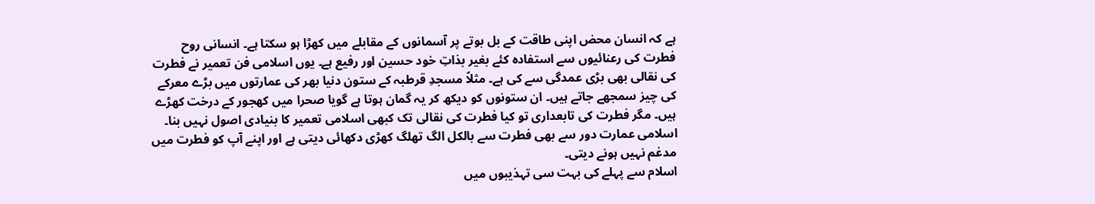ہے کہ انسان محض اپنی طاقت کے بل بوتے پر آسمانوں کے مقابلے میں کھڑا ہو سکتا ہے۔ انسانی روح فطرت کی رعنائیوں سے استفادہ کئے بغیر بذاتِ خود حسین اور رفیع ہے۔ یوں اسلامی فن تعمیر نے فطرت کی نقالی بھی بڑی عمدگی سے کی ہے۔ مثلاً مسجدِ قرطبہ کے ستون دنیا بھر کی عمارتوں میں بڑے معرکے کی چیز سمجھے جاتے ہیں۔ ان ستونوں کو دیکھ کر یہ گمان ہوتا ہے گویا صحرا میں کھجور کے درخت کھڑے ہیں۔ مگر فطرت کی تابعداری تو کیا فطرت کی نقالی تک کبھی اسلامی تعمیر کا بنیادی اصول نہیں بنا۔ اسلامی عمارت دور سے بھی فطرت سے بالکل الگ تھلگ کھڑی دکھائی دیتی ہے اور اپنے آپ کو فطرت میں مدغم نہیں ہونے دیتی۔
اسلام سے پہلے کی بہت سی تہذیبوں میں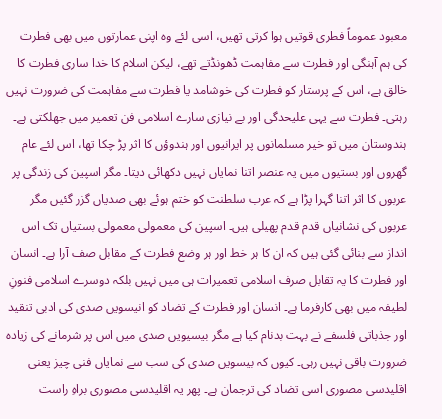معبود عموماً فطری قوتیں ہوا کرتی تھیں، اسی لئے وہ اپنی عمارتوں میں بھی فطرت کی ہم آہنگی اور فطرت سے مفاہمت ڈھونڈتے تھے، لیکن اسلام کا خدا ساری فطرت کا خالق ہے، اس کے پرستار کو فطرت کی خوشامد یا فطرت سے مفاہمت کی ضرورت نہیں رہتی۔ فطرت سے یہی علیحدگی اور بے نیازی سارے اسلامی فن تعمیر میں جھلکتی ہے۔ ہندوستان میں تو خیر مسلمانوں پر ایرانیوں اور ہندوؤں کا اثر پڑ چکا تھا، اس لئے عام گھروں اور بستیوں میں یہ عنصر اتنا نمایاں نہیں دکھائی دیتا۔ مگر اسپین کی زندگی پر عربوں کا اثر اتنا گہرا پڑا ہے کہ عرب سلطنت کو ختم ہوئے بھی صدیاں گزر گئیں مگر عربوں کی نشانیاں قدم قدم پھیلی ہیں۔ اسپین کی معمولی معمولی بستیاں تک اس انداز سے بنائی گئی ہیں کہ ان کا ہر خط اور ہر وضع فطرت کے مقابل صف آرا ہے۔ انسان اور فطرت کا یہ تقابل صرف اسلامی تعمیرات ہی میں نہیں بلکہ دوسرے اسلامی فنونِ لطیفہ میں بھی کارفرما ہے۔ انسان اور فطرت کے تضاد کو انیسویں صدی کی ادبی تنقید اور جذباتی فلسفے نے بہت بدنام کیا ہے مگر بیسیویں صدی میں اس پر شرمانے کی زیادہ ضرورت باقی نہیں رہی۔ کیوں کہ بیسویں صدی کی سب سے نمایاں فنی چیز یعنی اقلیدسی مصوری اسی تضاد کی ترجمان ہے۔ پھر یہ اقلیدسی مصوری براہِ راست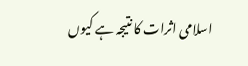اسلامی اثرات کا نتیجہ ہے کیوں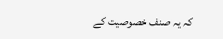کہ یہ صنف خصوصیت کے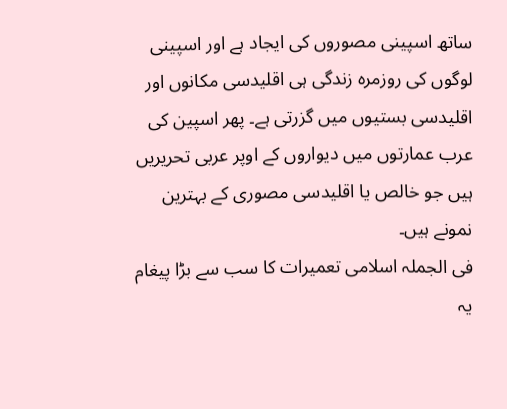ساتھ اسپینی مصوروں کی ایجاد ہے اور اسپینی لوگوں کی روزمرہ زندگی ہی اقلیدسی مکانوں اور اقلیدسی بستیوں میں گزرتی ہے۔ پھر اسپین کی عرب عمارتوں میں دیواروں کے اوپر عربی تحریریں ہیں جو خالص یا اقلیدسی مصوری کے بہترین نمونے ہیں۔
فی الجملہ اسلامی تعمیرات کا سب سے بڑا پیغام یہ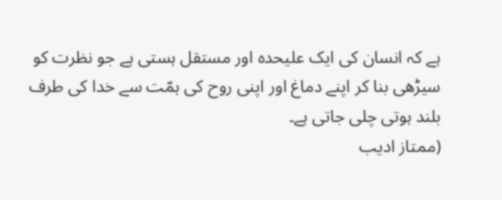ہے کہ انسان کی ایک علیحدہ اور مستقل ہستی ہے جو نظرت کو سیڑھی بنا کر اپنے دماغ اور اپنی روح کی ہمّت سے خدا کی طرف بلند ہوتی چلی جاتی ہے۔
(ممتاز ادیب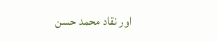اور نقاد محمد حسن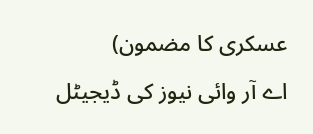عسکری کا مضمون)
اے آر وائی نیوز کی ڈیجیٹل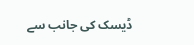ڈیسک کی جانب سے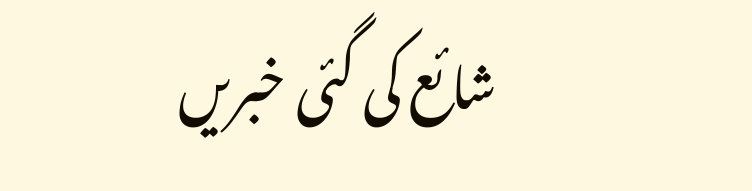شائع کی گئی خبریں